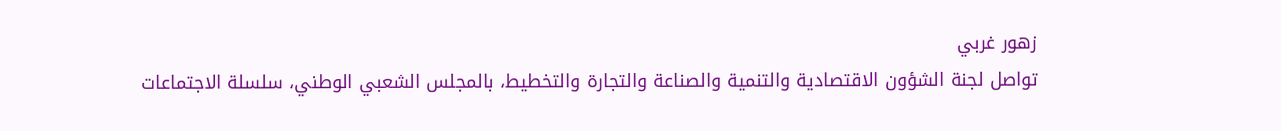زهور غربي
تواصل لجنة الشؤون الاقتصادية والتنمية والصناعة والتجارة والتخطيط، بالمجلس الشعبي الوطني، سلسلة الاجتماعات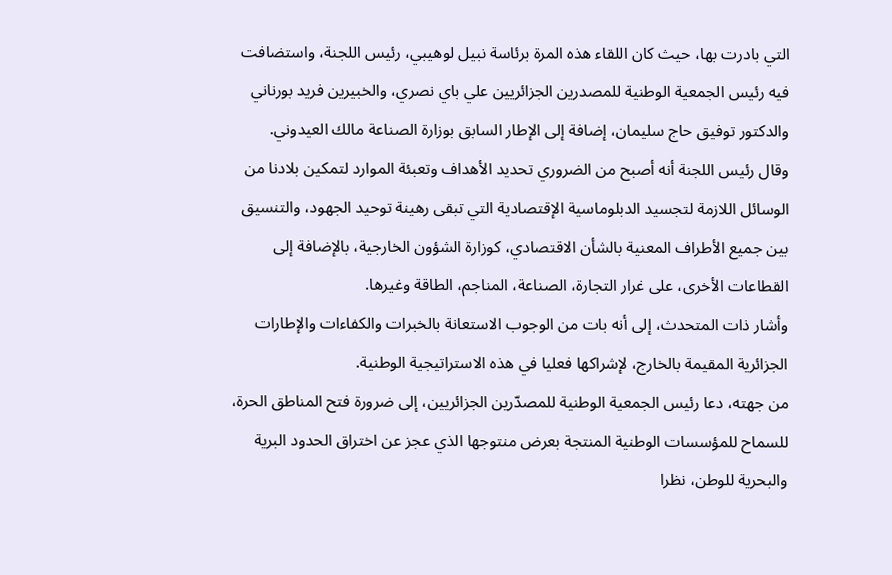التي بادرت بها، حيث كان اللقاء هذه المرة برئاسة نبيل لوهيبي، رئيس اللجنة، واستضافت فيه رئيس الجمعية الوطنية للمصدرين الجزائريين علي باي نصري، والخبيرين فريد بورناني والدكتور توفيق حاج سليمان، إضافة إلى الإطار السابق بوزارة الصناعة مالك العيدوني.
وقال رئيس اللجنة أنه أصبح من الضروري تحديد الأهداف وتعبئة الموارد لتمكين بلادنا من الوسائل اللازمة لتجسيد الدبلوماسية الإقتصادية التي تبقى رهينة توحيد الجهود، والتنسيق بين جميع الأطراف المعنية بالشأن الاقتصادي، كوزارة الشؤون الخارجية، بالإضافة إلى القطاعات الأخرى، على غرار التجارة، الصناعة، المناجم، الطاقة وغيرها.
وأشار ذات المتحدث، إلى أنه بات من الوجوب الاستعانة بالخبرات والكفاءات والإطارات الجزائرية المقيمة بالخارج، لإشراكها فعليا في هذه الاستراتيجية الوطنية.
من جهته، دعا رئيس الجمعية الوطنية للمصدّرين الجزائريين، إلى ضرورة فتح المناطق الحرة، للسماح للمؤسسات الوطنية المنتجة بعرض منتوجها الذي عجز عن اختراق الحدود البرية والبحرية للوطن، نظرا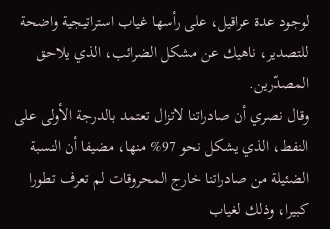لوجود عدة عراقيل، على رأسها غياب استراتيجية واضحة للتصدير، ناهيك عن مشكل الضرائب، الذي يلاحق المصدّرين.
وقال نصري أن صادراتنا لاتزال تعتمد بالدرجة الأولى على النفط، الذي يشكل نحو 97% منها، مضيفا أن النسبة الضئيلة من صادراتنا خارج المحروقات لم تعرف تطورا كبيرا، وذلك لغياب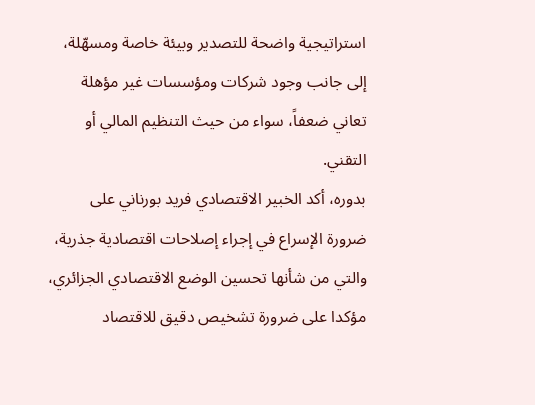استراتيجية واضحة للتصدير وبيئة خاصة ومسهّلة، إلى جانب وجود شركات ومؤسسات غير مؤهلة تعاني ضعفاً، سواء من حيث التنظيم المالي أو التقني.
بدوره، أكد الخبير الاقتصادي فريد بورناني على ضرورة الإسراع في إجراء إصلاحات اقتصادية جذرية، والتي من شأنها تحسين الوضع الاقتصادي الجزائري، مؤكدا على ضرورة تشخيص دقيق للاقتصاد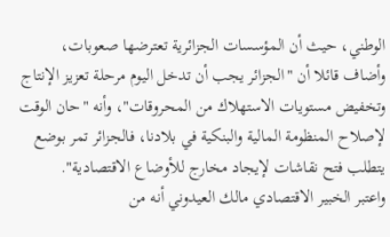الوطني، حيث أن المؤسسات الجزائرية تعترضها صعوبات، وأضاف قائلا أن "الجزائر يجب أن تدخل اليوم مرحلة تعزيز الإنتاج وتخفيض مستويات الاستهلاك من المحروقات"، وأنه "حان الوقت لإصلاح المنظومة المالية والبنكية في بلادنا، فالجزائر تمر بوضع يتطلب فتح نقاشات لإيجاد مخارج للأوضاع الاقتصادية".
واعتبر الخبير الاقتصادي مالك العيدوني أنه من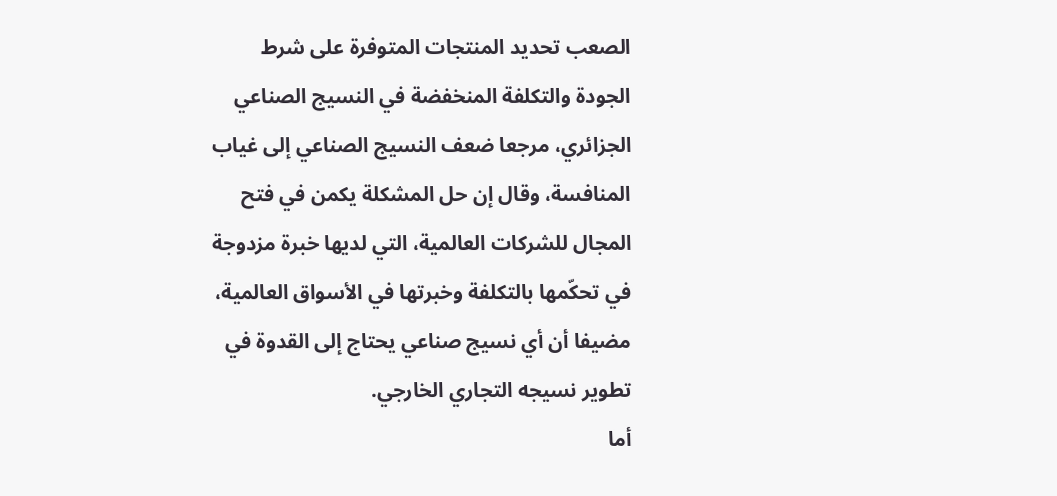الصعب تحديد المنتجات المتوفرة على شرط الجودة والتكلفة المنخفضة في النسيج الصناعي الجزائري، مرجعا ضعف النسيج الصناعي إلى غياب المنافسة، وقال إن حل المشكلة يكمن في فتح المجال للشركات العالمية، التي لديها خبرة مزدوجة في تحكّمها بالتكلفة وخبرتها في الأسواق العالمية، مضيفا أن أي نسيج صناعي يحتاج إلى القدوة في تطوير نسيجه التجاري الخارجي.
أما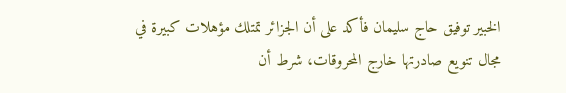الخبير توفيق حاج سليمان فأكد على أن الجزائر تمتلك مؤهلات كبيرة في مجال تنويع صادرتها خارج المحروقات، شرط أن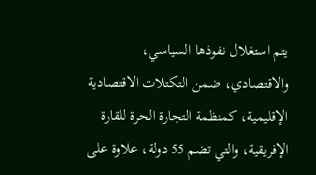يتم استغلال نفوذها السياسي، والاقتصادي، ضمن التكتلات الاقتصادية الإقليمية، كمنظمة التجارة الحرة للقارة الإفريقية، والتي تضم 55 دولة، علاوة على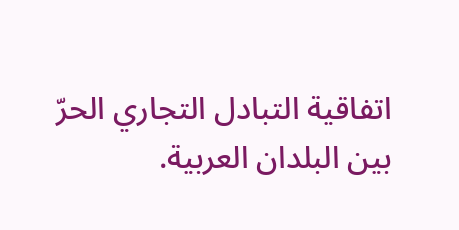اتفاقية التبادل التجاري الحرّ بين البلدان العربية.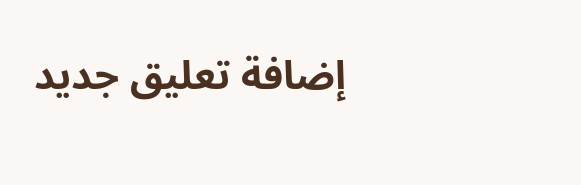إضافة تعليق جديد